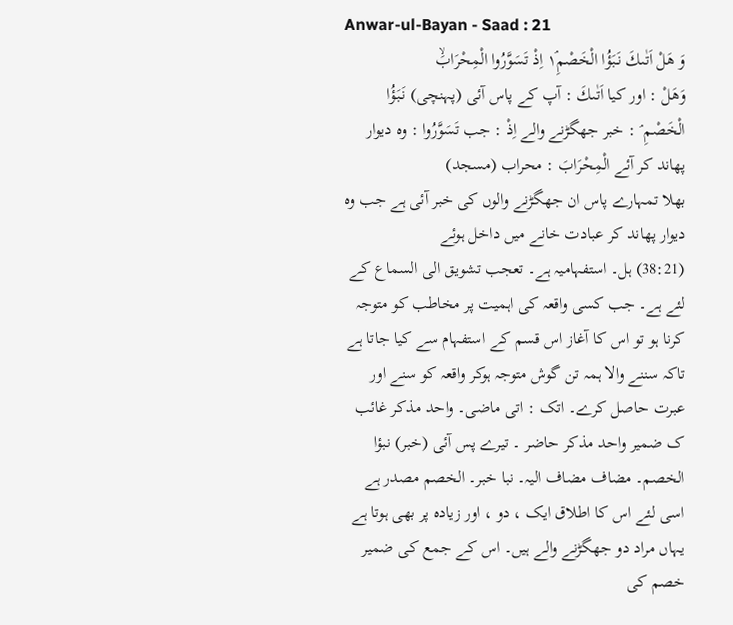Anwar-ul-Bayan - Saad : 21
وَ هَلْ اَتٰىكَ نَبَؤُا الْخَصْمِ١ۘ اِذْ تَسَوَّرُوا الْمِحْرَابَۙ
وَهَلْ : اور کیا اَتٰىكَ : آپ کے پاس آئی (پہنچی) نَبَؤُا الْخَصْمِ ۘ : خبر جھگڑنے والے اِذْ : جب تَسَوَّرُوا : وہ دیوار پھاند کر آئے الْمِحْرَابَ : محراب (مسجد)
بھلا تمہارے پاس ان جھگڑنے والوں کی خبر آئی ہے جب وہ دیوار پھاند کر عبادت خانے میں داخل ہوئے
(38:21) ہل۔ استفہامیہ ہے۔ تعجب تشویق الی السماع کے لئے ہے۔ جب کسی واقعہ کی اہمیت پر مخاطب کو متوجہ کرنا ہو تو اس کا آغاز اس قسم کے استفہام سے کیا جاتا ہے تاکہ سننے والا ہمہ تن گوش متوجہ ہوکر واقعہ کو سنے اور عبرت حاصل کرے۔ اتک : اتی ماضی۔ واحد مذکر غائب ک ضمیر واحد مذکر حاضر ۔ تیرے پس آئی (خبر) نبؤا الخصم۔ مضاف مضاف الیہ۔ نبا خبر۔ الخصم مصدر ہے اسی لئے اس کا اطلاق ایک ، دو ، اور زیادہ پر بھی ہوتا ہے یہاں مراد دو جھگڑنے والے ہیں۔ اس کے جمع کی ضمیر خصم کی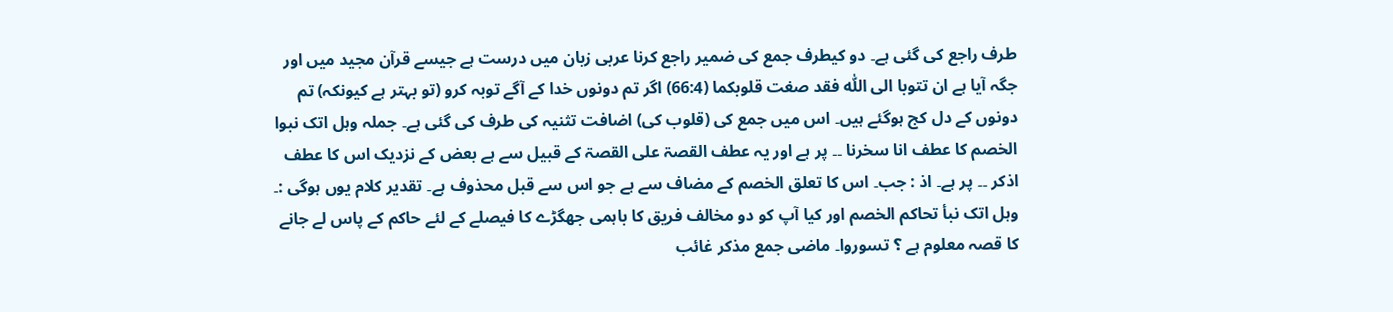طرف راجع کی گئی ہے۔ دو کیطرف جمع کی ضمیر راجع کرنا عربی زبان میں درست ہے جیسے قرآن مجید میں اور جگہ آیا ہے ان تتوبا الی اللّٰہ فقد صغت قلوبکما (66:4) اگر تم دونوں خدا کے آگے توبہ کرو (تو بہتر ہے کیونکہ) تم دونوں کے دل کج ہوگئے ہیں۔ اس میں جمع کی (قلوب کی) اضافت تثنیہ کی طرف کی گئی ہے۔ جملہ وہل اتک نبوا الخصم کا عطف انا سخرنا ۔۔ پر ہے اور یہ عطف القصۃ علی القصۃ کے قبیل سے ہے بعض کے نزدیک اس کا عطف اذکر ۔۔ پر ہے۔ اذ : جب۔ اس کا تعلق الخصم کے مضاف سے ہے جو اس سے قبل محذوف ہے۔ تقدیر کلام یوں ہوگی :۔ وہل اتک نبأ تحاکم الخصم اور کیا آپ کو دو مخالف فریق کا باہمی جھگڑے کا فیصلے کے لئے حاکم کے پاس لے جانے کا قصہ معلوم ہے ؟ تسوروا۔ ماضی جمع مذکر غائب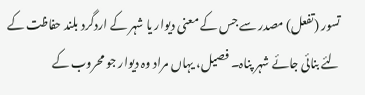تسور (تفعل) مصدر سے جس کے معنی دیوار یا شہر کے اردگرد بلند حفاظت کے لئے بنائی جائے شہر پناہ۔ فصیل، یہاں مراد وہ دیوار جو محروب کے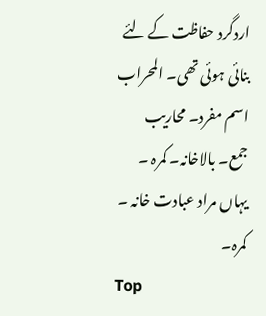اردگرد حفاظت کے لئے بنائی ہوئی تھی۔ المحراب اسم مفرد۔ محاریب جمع۔ بالاخانہ۔ کمرہ ۔ یہاں مراد عبادت خانہ ۔ کمرہ۔
Top